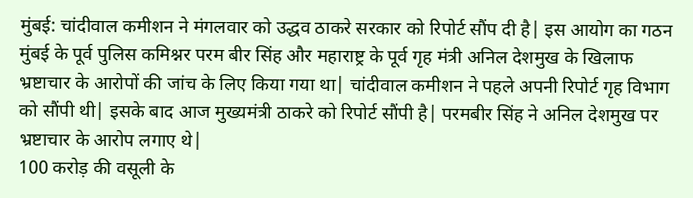मुंबई: चांदीवाल कमीशन ने मंगलवार को उद्धव ठाकरे सरकार को रिपोर्ट सौंप दी है| इस आयोग का गठन मुंबई के पूर्व पुलिस कमिश्नर परम बीर सिंह और महाराष्ट्र के पूर्व गृह मंत्री अनिल देशमुख के खिलाफ भ्रष्टाचार के आरोपों की जांच के लिए किया गया था| चांदीवाल कमीशन ने पहले अपनी रिपोर्ट गृह विभाग को सौंपी थी| इसके बाद आज मुख्यमंत्री ठाकरे को रिपोर्ट सौंपी है| परमबीर सिंह ने अनिल देशमुख पर भ्रष्टाचार के आरोप लगाए थे|
100 करोड़ की वसूली के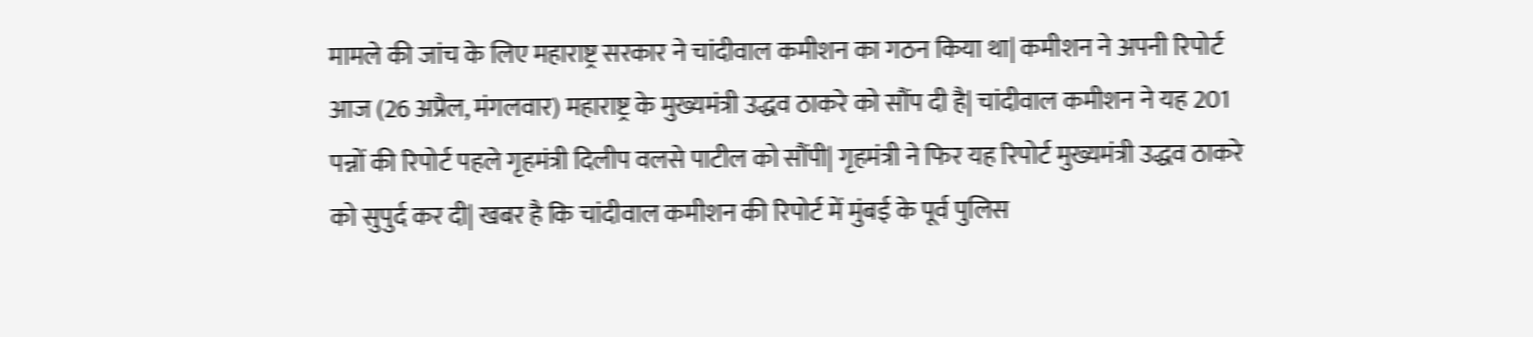मामले की जांच के लिए महाराष्ट्र सरकार ने चांदीवाल कमीशन का गठन किया था| कमीशन ने अपनी रिपोर्ट आज (26 अप्रैल, मंगलवार) महाराष्ट्र के मुख्यमंत्री उद्धव ठाकरे को सौंप दी है| चांदीवाल कमीशन ने यह 201 पन्नों की रिपोर्ट पहले गृहमंत्री दिलीप वलसे पाटील को सौंपी| गृहमंत्री ने फिर यह रिपोर्ट मुख्यमंत्री उद्धव ठाकरे को सुपुर्द कर दी| खबर है कि चांदीवाल कमीशन की रिपोर्ट में मुंबई के पूर्व पुलिस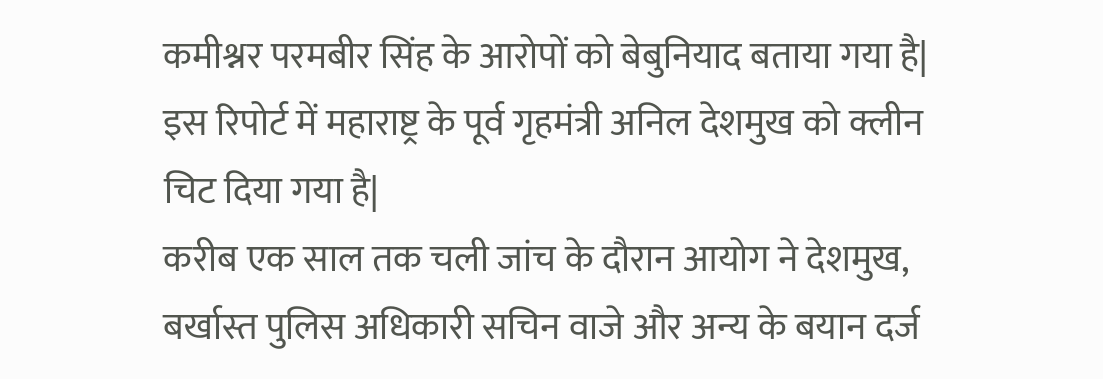कमीश्नर परमबीर सिंह के आरोपों को बेबुनियाद बताया गया है| इस रिपोर्ट में महाराष्ट्र के पूर्व गृहमंत्री अनिल देशमुख को क्लीन चिट दिया गया है|
करीब एक साल तक चली जांच के दौरान आयोग ने देशमुख, बर्खास्त पुलिस अधिकारी सचिन वाजे और अन्य के बयान दर्ज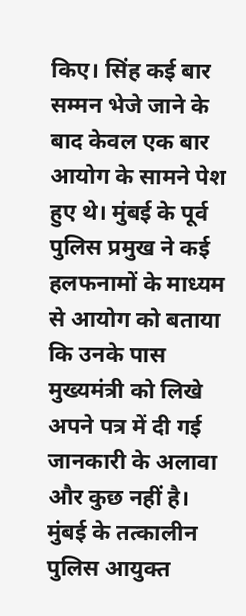किए। सिंह कई बार सम्मन भेजे जाने के बाद केवल एक बार आयोग के सामने पेश हुए थे। मुंबई के पूर्व पुलिस प्रमुख ने कई हलफनामों के माध्यम से आयोग को बताया कि उनके पास मुख्यमंत्री को लिखे अपने पत्र में दी गई जानकारी के अलावा और कुछ नहीं है।
मुंबई के तत्कालीन पुलिस आयुक्त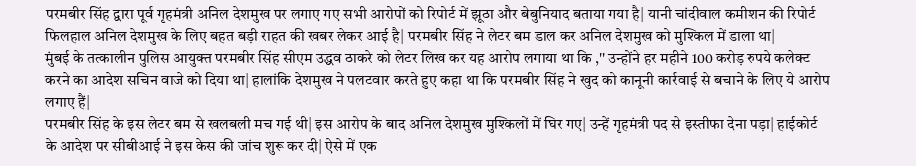परमबीर सिंह द्वारा पूर्व गृहमंत्री अनिल देशमुख पर लगाए गए सभी आरोपों को रिपोर्ट में झूठा और बेबुनियाद बताया गया है| यानी चांदीवाल कमीशन की रिपोर्ट फिलहाल अनिल देशमुख के लिए बहत बड़ी राहत की खबर लेकर आई है| परमबीर सिंह ने लेटर बम डाल कर अनिल देशमुख को मुश्किल में डाला था|
मुंबई के तत्कालीन पुलिस आयुक्त परमबीर सिंह सीएम उद्धव ठाकरे को लेटर लिख कर यह आरोप लगाया था कि ,'' उन्होंने हर महीने 100 करोड़ रुपये कलेक्ट करने का आदेश सचिन वाजे को दिया था| हालांकि देशमुख ने पलटवार करते हुए कहा था कि परमबीर सिंह ने खुद को कानूनी कार्रवाई से बचाने के लिए ये आरोप लगाए हैं|
परमबीर सिंह के इस लेटर बम से खलबली मच गई थी| इस आरोप के बाद अनिल देशमुख मुश्किलों में घिर गए| उन्हें गृहमंत्री पद से इस्तीफा देना पड़ा| हाईकोर्ट के आदेश पर सीबीआई ने इस केस की जांच शुरू कर दी| ऐसे में एक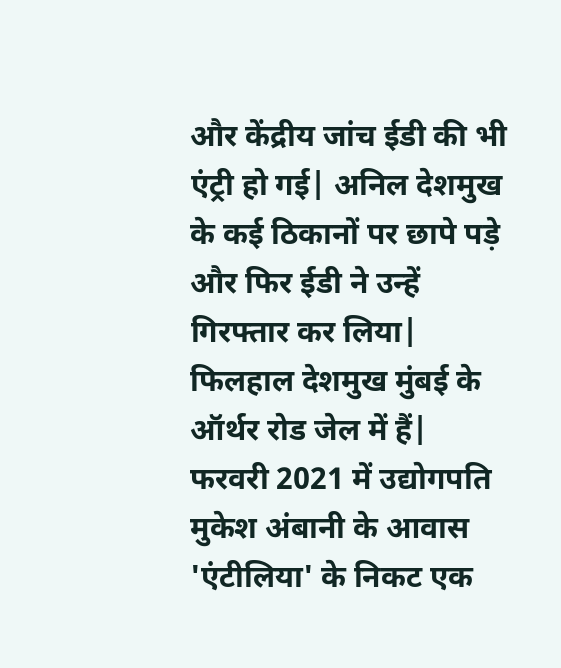और केंद्रीय जांच ईडी की भी एंट्री हो गई| अनिल देशमुख के कई ठिकानों पर छापे पड़े और फिर ईडी ने उन्हें गिरफ्तार कर लिया| फिलहाल देशमुख मुंबई के ऑर्थर रोड जेल में हैं|
फरवरी 2021 में उद्योगपति मुकेश अंबानी के आवास 'एंटीलिया' के निकट एक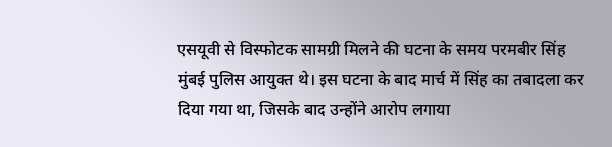एसयूवी से विस्फोटक सामग्री मिलने की घटना के समय परमबीर सिंह मुंबई पुलिस आयुक्त थे। इस घटना के बाद मार्च में सिंह का तबादला कर दिया गया था, जिसके बाद उन्होंने आरोप लगाया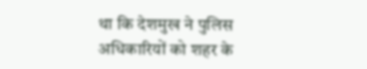था कि देशमुख ने पुलिस अधिकारियों को शहर के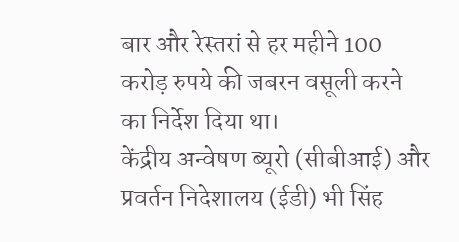बार और रेस्तरां से हर महीने 100 करोड़ रुपये की जबरन वसूली करने का निर्देश दिया था।
केंद्रीय अन्वेषण ब्यूरो (सीबीआई) और प्रवर्तन निदेशालय (ईडी) भी सिंह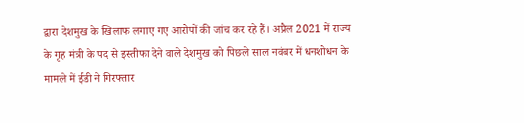द्वारा देशमुख के खिलाफ लगाए गए आरोपों की जांच कर रहे हैं। अप्रैल 2021 में राज्य के गृह मंत्री के पद से इस्तीफा देने वाले देशमुख को पिछले साल नवंबर में धनशोधन के मामले में ईडी ने गिरफ्तार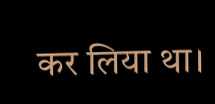कर लिया था।